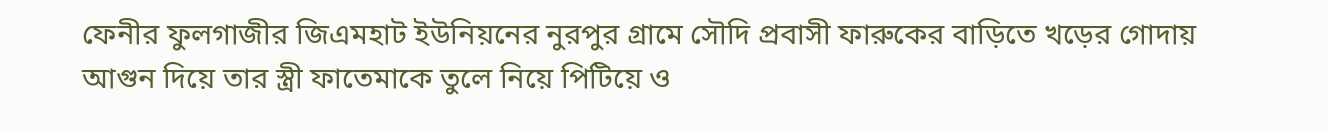ফেনীর ফুলগাজীর জিএমহাট ইউনিয়নের নুরপুর গ্রামে সৌদি প্রবাসী ফারুকের বাড়িতে খড়ের গোদায় আগুন দিয়ে তার স্ত্রী ফাতেমাকে তুলে নিয়ে পিটিয়ে ও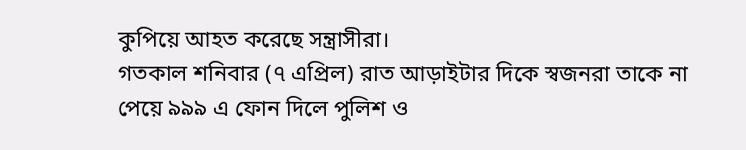কুপিয়ে আহত করেছে সন্ত্রাসীরা।
গতকাল শনিবার (৭ এপ্রিল) রাত আড়াইটার দিকে স্বজনরা তাকে না পেয়ে ৯৯৯ এ ফোন দিলে পুলিশ ও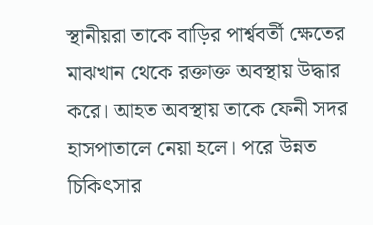স্থানীয়রা তাকে বাড়ির পার্শ্ববর্তী ক্ষেতের মাঝখান থেকে রক্তাক্ত অবস্থায় উদ্ধার করে। আহত অবস্থায় তাকে ফেনী সদর হাসপাতালে নেয়া হলে। পরে উন্নত চিকিৎসার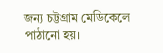জন্য চট্টগ্রাম মেডিকেলে পাঠানো হয়।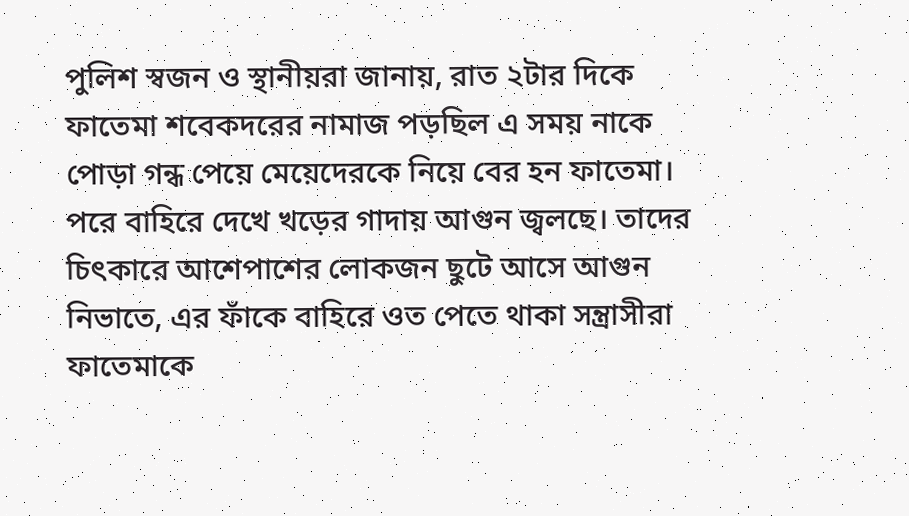পুলিশ স্বজন ও স্থানীয়রা জানায়, রাত ২টার দিকে ফাতেমা শবেকদরের নামাজ পড়ছিল এ সময় নাকে পোড়া গন্ধ পেয়ে মেয়েদেরকে নিয়ে বের হন ফাতেমা। পরে বাহিরে দেখে খড়ের গাদায় আগুন জ্বলছে। তাদের চিৎকারে আশেপাশের লোকজন ছুটে আসে আগুন নিভাতে, এর ফাঁকে বাহিরে ওত পেতে থাকা সন্ত্রাসীরা ফাতেমাকে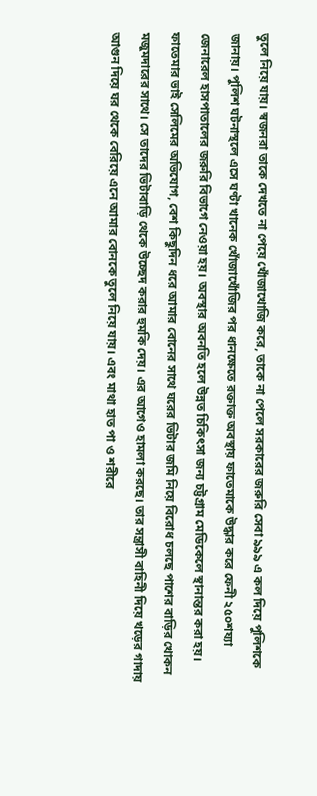তুলে নিয়ে যায়। স্বজনরা তাকে দেখতে না পেয়ে খোঁজাখোজি করে, তাকে না পেলে সরকারের জরুরি সেবা ৯৯৯ এ কল দিয়ে পুলিশকে জানায়। পুলিশ ঘটনাস্থলে এসে ঘণ্টা খানেক খোঁজাখোঁজির পর ধানক্ষেতে রক্তাক্ত অবস্থায় ফাতেমাকে উদ্ধার করে ফেনী ২৫০শয্যা জেনারেল হাসপাতালের জরুরি বিভাগে নেওয়া হয়। অবস্থার অবনতি হলে উন্নত চিকিৎসা জন্য চট্টগ্রাম মেডিকেলে স্থানান্তর করা হয়।
ফাতেমার ভাই সেলিমের অভিযোগ, বেশ কিছুদিন ধরে আমার বোনের সাথে ঘরের ভিটার জমি নিয়ে বিরোধ চলছে পাশের বাড়ির খোকন মজুমদারের সাথে। সে তাদের ভিটাবাড়ি থেকে উচ্ছেদ করার হুমকি দেয়। এর আগেও হামলা করছে। তার সন্ত্রাসী বাহিনী দিয়ে খড়ের গাদায় আগুন দিয়ে ঘর থেকে বেরিয়ে এনে আমার বোনকে তুলে নিয়ে যায়। এবং মাথা হাত পা ও শরীরে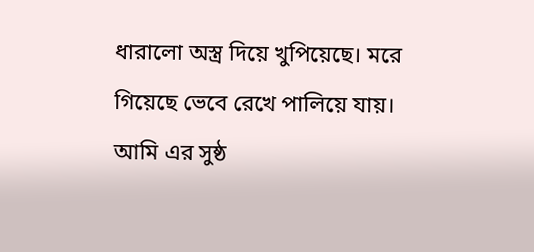ধারালো অস্ত্র দিয়ে খুপিয়েছে। মরে গিয়েছে ভেবে রেখে পালিয়ে যায়। আমি এর সুষ্ঠ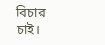বিচার চাই।